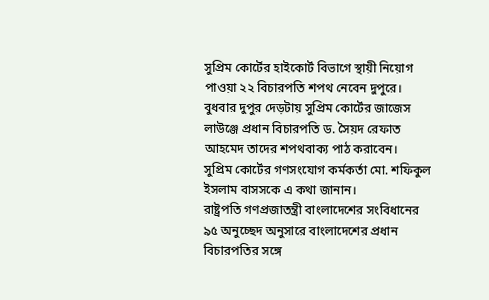সুপ্রিম কোর্টের হাইকোর্ট বিভাগে স্থায়ী নিয়োগ পাওয়া ২২ বিচারপতি শপথ নেবেন দুপুরে। বুধবার দুপুর দেড়টায় সুপ্রিম কোর্টের জাজেস লাউঞ্জে প্রধান বিচারপতি ড. সৈয়দ রেফাত আহমেদ তাদের শপথবাক্য পাঠ করাবেন।
সুপ্রিম কোর্টের গণসংযোগ কর্মকর্তা মো. শফিকুল ইসলাম বাসসকে এ কথা জানান।
রাষ্ট্রপতি গণপ্রজাতন্ত্রী বাংলাদেশের সংবিধানের ৯৫ অনুচ্ছেদ অনুসারে বাংলাদেশের প্রধান বিচারপতির সঙ্গে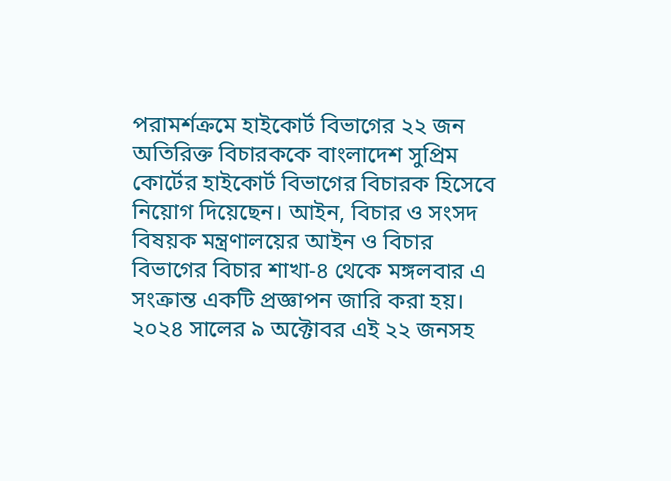পরামর্শক্রমে হাইকোর্ট বিভাগের ২২ জন অতিরিক্ত বিচারককে বাংলাদেশ সুপ্রিম কোর্টের হাইকোর্ট বিভাগের বিচারক হিসেবে নিয়োগ দিয়েছেন। আইন, বিচার ও সংসদ বিষয়ক মন্ত্রণালয়ের আইন ও বিচার বিভাগের বিচার শাখা-৪ থেকে মঙ্গলবার এ সংক্রান্ত একটি প্রজ্ঞাপন জারি করা হয়।
২০২৪ সালের ৯ অক্টোবর এই ২২ জনসহ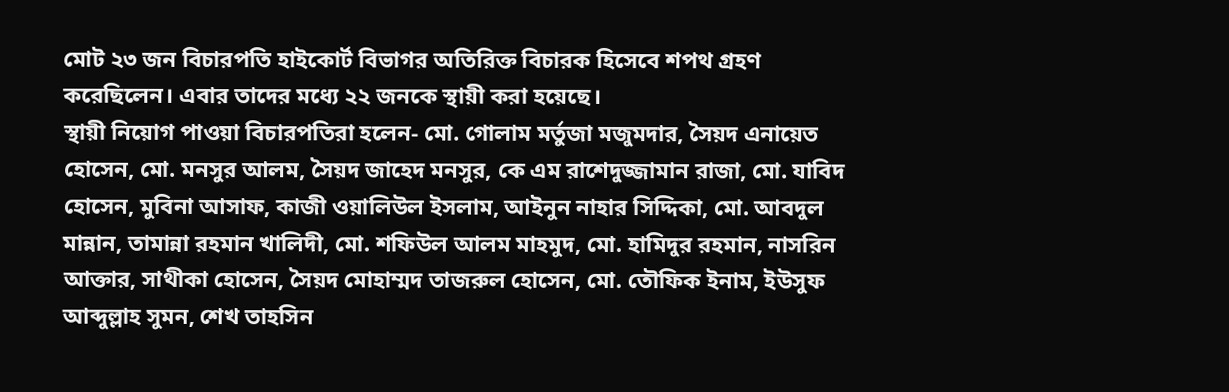মোট ২৩ জন বিচারপতি হাইকোর্ট বিভাগর অতিরিক্ত বিচারক হিসেবে শপথ গ্রহণ করেছিলেন। এবার তাদের মধ্যে ২২ জনকে স্থায়ী করা হয়েছে।
স্থায়ী নিয়োগ পাওয়া বিচারপতিরা হলেন- মো. গোলাম মর্তুজা মজুমদার, সৈয়দ এনায়েত হোসেন, মো. মনসুর আলম, সৈয়দ জাহেদ মনসুর, কে এম রাশেদুজ্জামান রাজা, মো. যাবিদ হোসেন, মুবিনা আসাফ, কাজী ওয়ালিউল ইসলাম, আইনুন নাহার সিদ্দিকা, মো. আবদুল মান্নান, তামান্না রহমান খালিদী, মো. শফিউল আলম মাহমুদ, মো. হামিদুর রহমান, নাসরিন আক্তার, সাথীকা হোসেন, সৈয়দ মোহাম্মদ তাজরুল হোসেন, মো. তৌফিক ইনাম, ইউসুফ আব্দুল্লাহ সুমন, শেখ তাহসিন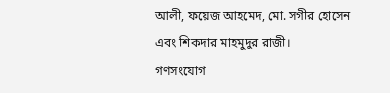আলী, ফয়েজ আহমেদ, মো. সগীর হোসেন এবং শিকদার মাহমুদুর রাজী।
গণসংযোগ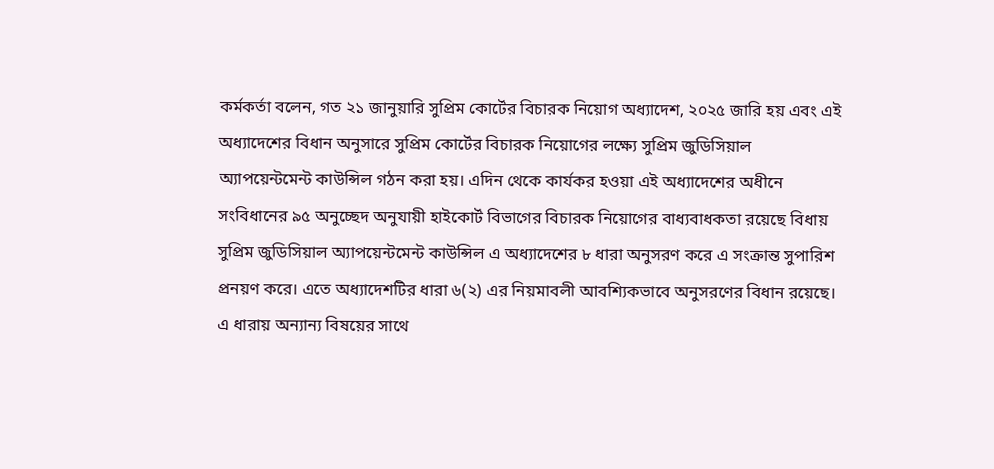কর্মকর্তা বলেন, গত ২১ জানুয়ারি সুপ্রিম কোর্টের বিচারক নিয়োগ অধ্যাদেশ, ২০২৫ জারি হয় এবং এই অধ্যাদেশের বিধান অনুসারে সুপ্রিম কোর্টের বিচারক নিয়োগের লক্ষ্যে সুপ্রিম জুডিসিয়াল অ্যাপয়েন্টমেন্ট কাউন্সিল গঠন করা হয়। এদিন থেকে কার্যকর হওয়া এই অধ্যাদেশের অধীনে সংবিধানের ৯৫ অনুচ্ছেদ অনুযায়ী হাইকোর্ট বিভাগের বিচারক নিয়োগের বাধ্যবাধকতা রয়েছে বিধায় সুপ্রিম জুডিসিয়াল অ্যাপয়েন্টমেন্ট কাউন্সিল এ অধ্যাদেশের ৮ ধারা অনুসরণ করে এ সংক্রান্ত সুপারিশ প্রনয়ণ করে। এতে অধ্যাদেশটির ধারা ৬(২) এর নিয়মাবলী আবশ্যিকভাবে অনুসরণের বিধান রয়েছে। এ ধারায় অন্যান্য বিষয়ের সাথে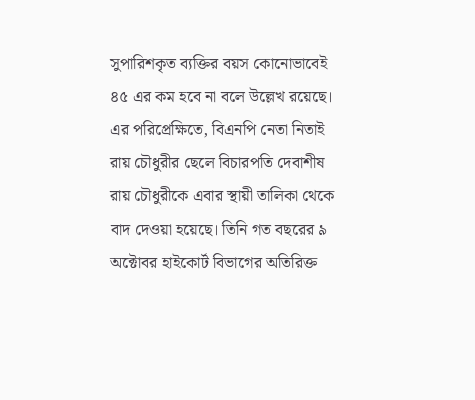সুপারিশকৃত ব্যক্তির বয়স কোনোভাবেই ৪৫ এর কম হবে না বলে উল্লেখ রয়েছে।
এর পরিপ্রেক্ষিতে, বিএনপি নেতা নিতাই রায় চৌধুরীর ছেলে বিচারপতি দেবাশীষ রায় চৌধুরীকে এবার স্থায়ী তালিকা থেকে বাদ দেওয়া হয়েছে। তিনি গত বছরের ৯ অক্টোবর হাইকোর্ট বিভাগের অতিরিক্ত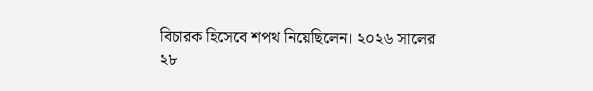বিচারক হিসেবে শপথ নিয়েছিলেন। ২০২৬ সালের ২৮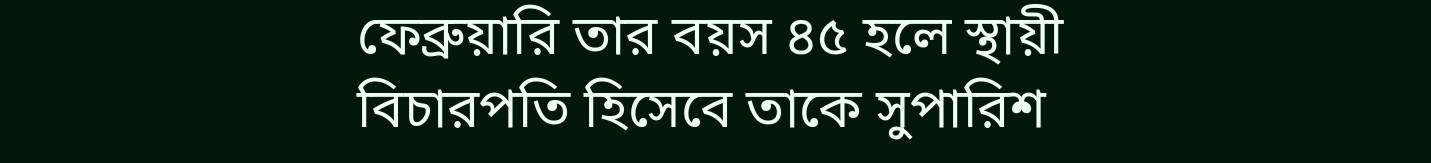ফেব্রুয়ারি তার বয়স ৪৫ হলে স্থায়ী বিচারপতি হিসেবে তাকে সুপারিশ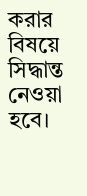করার বিষয়ে সিদ্ধান্ত নেওয়া হবে।